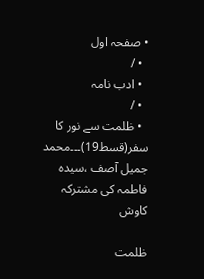• صفحہ اول
  • /
  • ادب نامہ
  • /
  • ظلمت سے نور کا سفر(قسط19)۔۔۔محمد جمیل آصف ،سیدہ فاطمہ کی مشترکہ کاوش

ظلمت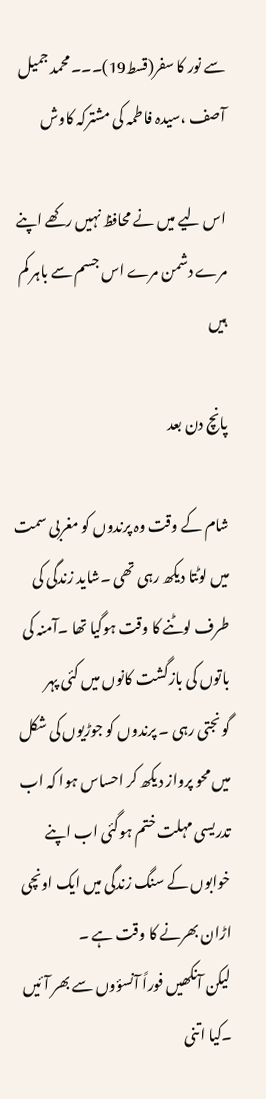سے نور کا سفر(قسط19)۔۔۔محمد جمیل آصف ،سیدہ فاطمہ کی مشترکہ کاوش

اس لیے میں نے محافظ نہیں رکھے اپنے
مرے دشمن مرے اس جسم سے باہر کم ہیں

پانچ دن بعد

شام کے وقت وہ پرندوں کو مغربی سمت میں لوٹتا دیکھ رہی تھی ۔شاید زندگی کی طرف لوٹنے کا وقت ہوگیا تھا ۔آمنہ کی باتوں کی بازگشت کانوں میں کئی پہر گونجتی رہی ۔ پرندوں کو جوڑیوں کی شکل میں محو پرواز دیکھ کر احساس ہوا کہ اب تدریسی مہلت ختم ہوگئی اب اپنے خوابوں کے سنگ زندگی میں ایک اونچی اڑان بھرنے کا وقت ہے ۔
لیکن آنکھیں فوراً آنسؤوں سے بھر آئیں ۔کیا اتنی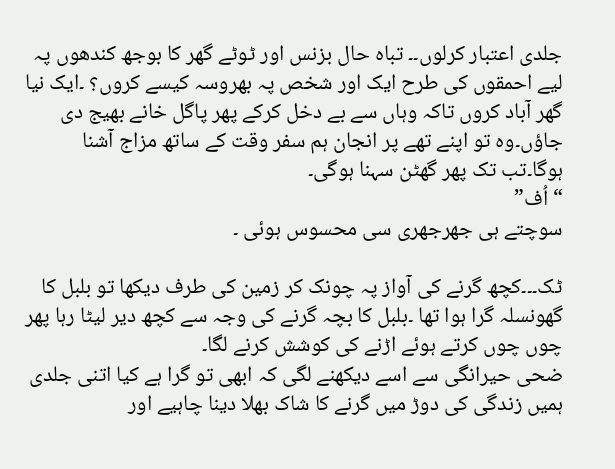جلدی اعتبار کرلوں۔۔ تباہ حال بزنس اور ٹوٹے گھر کا بوجھ کندھوں پہ لیے احمقوں کی طرح ایک اور شخص پہ بھروسہ کیسے کروں؟ ۔ایک نیا گھر آباد کروں تاکہ وہاں سے بے دخل کرکے پھر پاگل خانے بھیج دی جاؤں۔وہ تو اپنے تھے پر انجان ہم سفر وقت کے ساتھ مزاج آشنا ہوگا۔تب تک پھر گھٹن سہنا ہوگی۔
“اُف”
سوچتے ہی جھرجھری سی محسوس ہوئی ۔

ٹک۔۔۔کچھ گرنے کی آواز پہ چونک کر زمین کی طرف دیکھا تو بلبل کا گھونسلہ گرا ہوا تھا ۔بلبل کا بچہ گرنے کی وجہ سے کچھ دیر لیٹا رہا پھر چوں چوں کرتے ہوئے اڑنے کی کوشش کرنے لگا۔
ضحی حیرانگی سے اسے دیکھنے لگی کہ ابھی تو گرا ہے کیا اتنی جلدی ہمیں زندگی کی دوڑ میں گرنے کا شاک بھلا دینا چاہیے اور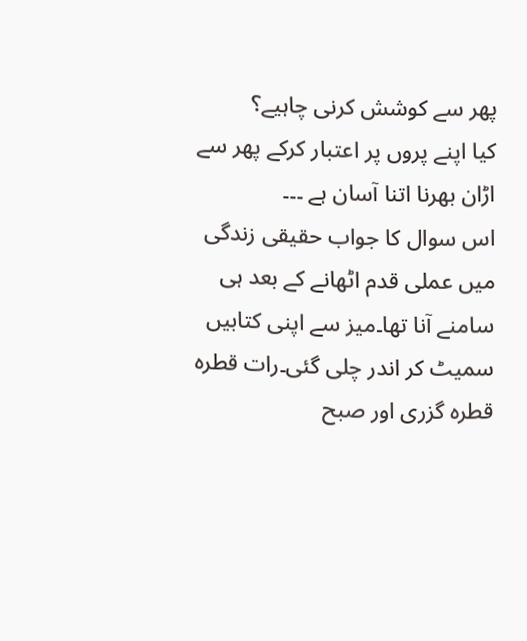پھر سے کوشش کرنی چاہیے؟
کیا اپنے پروں پر اعتبار کرکے پھر سے اڑان بھرنا اتنا آسان ہے ۔۔۔
اس سوال کا جواب حقیقی زندگی میں عملی قدم اٹھانے کے بعد ہی سامنے آنا تھا۔میز سے اپنی کتابیں سمیٹ کر اندر چلی گئی۔رات قطرہ قطرہ گزری اور صبح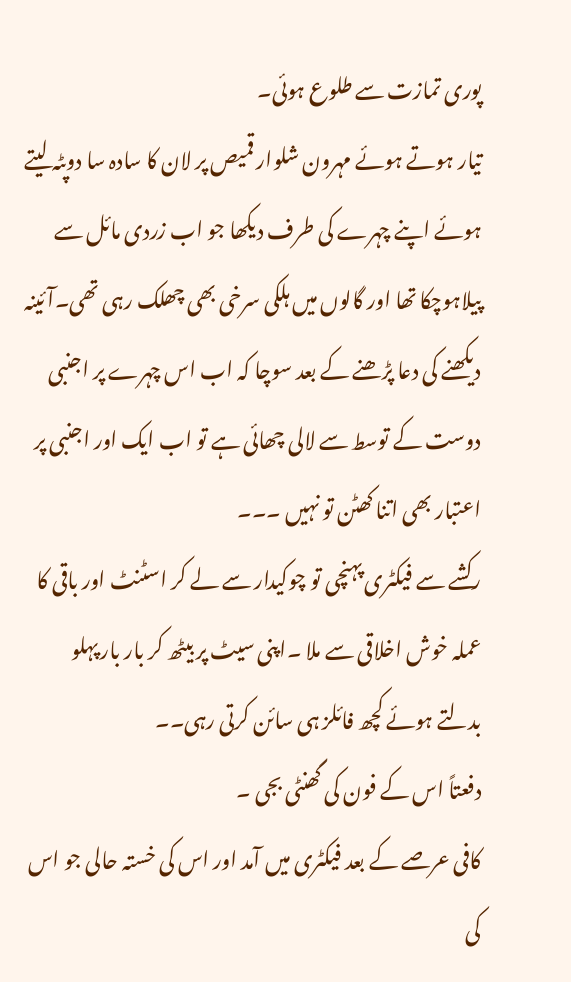پوری تمازت سے طلوع ہوئی۔
تیار ہوتے ہوئے مہرون شلوار قمیص پر لان کا سادہ سا دوپٹہ لیتے ہوئے اپنے چہرے کی طرف دیکھا جو اب زردی مائل سے پیلاہوچکا تھا اور گالوں میں ہلکی سرخی بھی چھلک رہی تھی۔آئینہ دیکھنے کی دعا پڑھنے کے بعد سوچا کہ اب اس چہرے پر اجنبی دوست کے توسط سے لالی چھائی ہے تو اب ایک اور اجنبی پر اعتبار بھی اتنا کھٹن تو نہیں ۔۔۔
رکشے سے فیکٹری پہنچی تو چوکیدار سے لے کر اسٹنٹ اور باقی کا عملہ خوش اخلاقی سے ملا ۔اپنی سیٹ پر بیٹھ کر بار بار پہلو بدلتے ہوئے کچھ فائلز ہی سائن کرتی رہی۔۔
دفعتاً اس کے فون کی گھنٹی بجی ۔
کافی عرصے کے بعد فیکٹری میں آمد اور اس کی خستہ حالی جو اس کی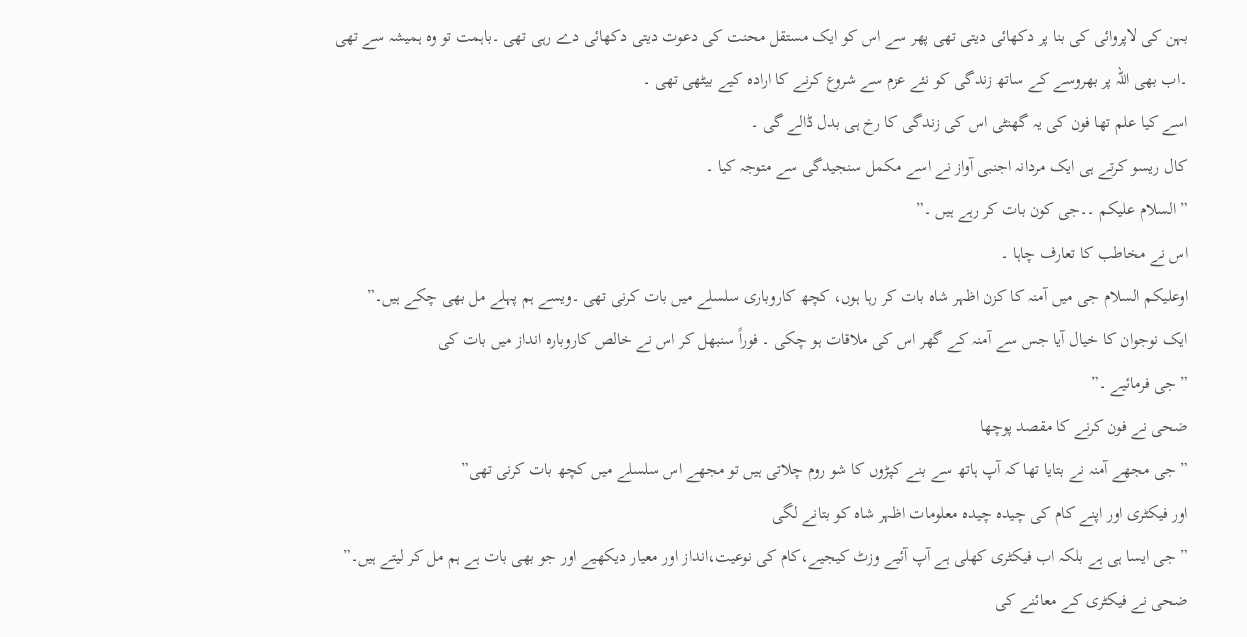بہن کی لاپروائی کی بنا پر دکھائی دیتی تھی پھر سے اس کو ایک مستقل محنت کی دعوت دیتی دکھائی دے رہی تھی ۔باہمت تو وہ ہمیشہ سے تھی ۔اب بھی اللہ پر بھروسے کے ساتھ زندگی کو نئے عزم سے شروع کرنے کا ارادہ کیے بیٹھی تھی ۔
اسے کیا علم تھا فون کی یہ گھنٹی اس کی زندگی کا رخ ہی بدل ڈالے گی ۔
کال ریسو کرتے ہی ایک مردانہ اجنبی آواز نے اسے مکمل سنجیدگی سے متوجہ کیا ۔
” السلام علیکم ۔۔جی کون بات کر رہے ہیں ۔”
اس نے مخاطب کا تعارف چاہا ۔
اوعلیکم السلام جی میں آمنہ کا کزن اظہر شاہ بات کر رہا ہوں، کچھ کاروباری سلسلے میں بات کرنی تھی ۔ویسے ہم پہلے مل بھی چکے ہیں۔”
ایک نوجوان کا خیال آیا جس سے آمنہ کے گھر اس کی ملاقات ہو چکی ۔ فوراً سنبھل کر اس نے خالص کاروبارہ انداز میں بات کی
” جی فرمائیے ۔”
ضحی نے فون کرنے کا مقصد پوچھا
” جی مجھے آمنہ نے بتایا تھا کہ آپ ہاتھ سے بنے کپڑوں کا شو روم چلاتی ہیں تو مجھے اس سلسلے میں کچھ بات کرنی تھی”
اور فیکٹری اور اپنے کام کی چیدہ چیدہ معلومات اظہر شاہ کو بتانے لگی
” جی ایسا ہی ہے بلکہ اب فیکٹری کھلی ہے آپ آئیے وزٹ کیجیے،کام کی نوعیت،انداز اور معیار دیکھیے اور جو بھی بات ہے ہم مل کر لیتے ہیں۔”
ضحی نے فیکٹری کے معائنے کی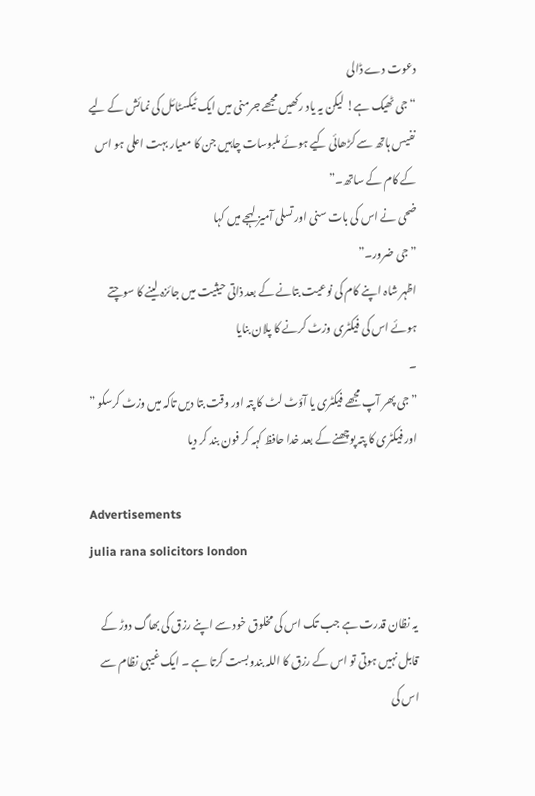دعوت دے ڈالی
“جی ٹھیک ہے! لیکن یہ یاد رکھیں مجھے جرمنی میں ایک ٹیکسٹائل کی نمائش کے لیے نفیس ہاتھ سے کڑھائی کیے ہوئے ملبوسات چاہیں جن کا معیار بہت اعلی ہو اس کے کام کے ساتھ۔”
ضحی نے اس کی بات سنی اور تسلی آمیز لہجے میں کہا
” جی ضرور۔”
اظہر شاہ اپنے کام کی نوعیت بتانے کے بعد ذاتی حیثیت میں جائزہ لینے کا سوچتے ہوئے اس کی فیکٹری وزٹ کرنے کا پلان بنایا
۔
” جی پھر آپ مجھے فیکٹری یا آؤٹ لٹ کا پتہ اور وقت بتا دیں تاکہ میں وزٹ کرسکو ”
اور فیکٹری کا پتہ پوچھنے کے بعد خدا حافظ کہہ کر فون بند کر دیا

Advertisements
julia rana solicitors london

یہ نظان قدرت ہے جب تک اس کی مخلوق خود سے اپنے رزق کی بھاگ دوڑ کے قابل نہیں ہوتی تو اس کے رزق کا اللہ بندوبست کرتا ہے ۔ ایک غیبی نظام سے اس کی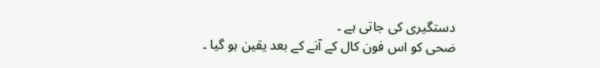دستگیری کی جاتی ہے ۔
ضحی کو اس فون کال کے آنے کے بعد یقین ہو گیا ۔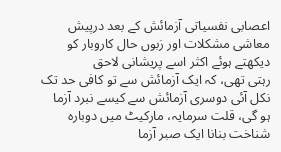اعصابی نفسیاتی آزمائش کے بعد درپیش معاشی مشکلات اور زبوں حال کاروبار کو دیکھتے ہوئے اکثر اسے پریشانی لاحق
رہتی تھی، کہ ایک آزمائش سے تو کافی حد تک نکل آئی دوسری آزمائش سے کیسے نبرد آزما ہو گی، قلت سرمایہ، مارکیٹ میں دوبارہ شناخت بنانا ایک صبر آزما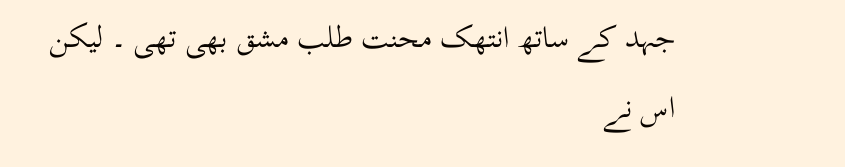جہد کے ساتھ انتھک محنت طلب مشق بھی تھی ۔ لیکن اس نے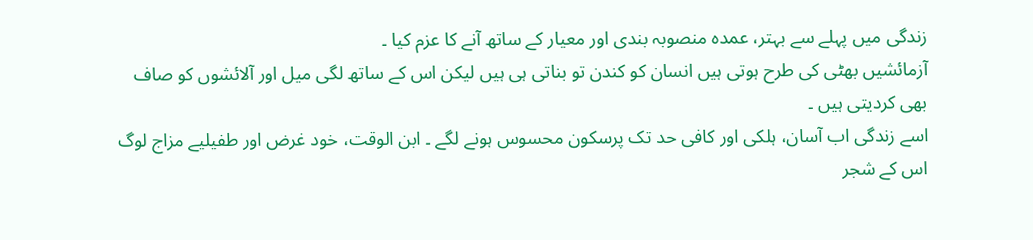زندگی میں پہلے سے بہتر، عمدہ منصوبہ بندی اور معیار کے ساتھ آنے کا عزم کیا ۔
آزمائشیں بھٹی کی طرح ہوتی ہیں انسان کو کندن تو بناتی ہی ہیں لیکن اس کے ساتھ لگی میل اور آلائشوں کو صاف بھی کردیتی ہیں ۔
اسے زندگی اب آسان، ہلکی اور کافی حد تک پرسکون محسوس ہونے لگے ۔ ابن الوقت، خود غرض اور طفیلیے مزاج لوگ اس کے شجر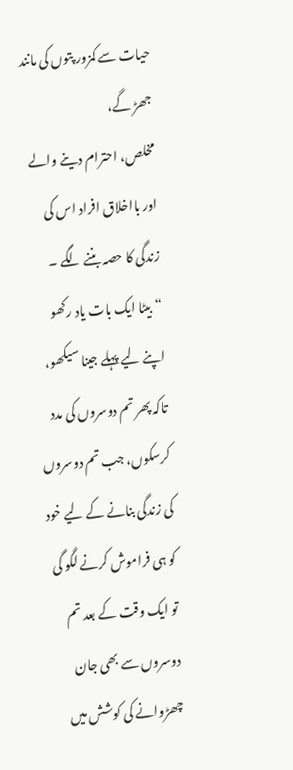حیات سے کمزور پتوں کی مانند جھڑ گے،
مخلص، احترام دینے والے اور بااخلاق افراد اس کی زندگی کا حصہ بننے لگے ۔
“بیٹا ایک بات یاد رکھو اپنے لیے پہلے جینا سیکھو، تاکہ پھر تم دوسروں کی مدد کرسکوں، جب تم دوسروں کی زندگی بنانے کے لیے خود کو ہی فراموش کرنے لگو گی تو ایک وقت کے بعد تم دوسروں سے بھی جان چھڑوانے کی کوشش میں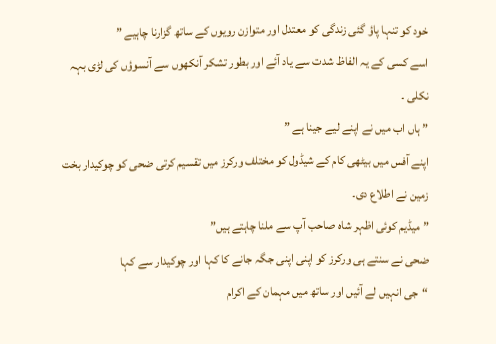خود کو تنہا پاؤ گئی زندگی کو معتدل اور متوازن رویوں کے ساتھ گزارنا چاہیے ”
اسے کسی کے یہ الفاظ شدت سے یاد آئے اور بطور تشکر آنکھوں سے آنسوؤں کی لڑی بہہ نکلی ۔
” ہاں اب میں نے اپنے لیے جینا ہے ”
اپنے آفس میں بیٹھی کام کے شیڈول کو مختلف ورکرز میں تقسیم کرتی ضحی کو چوکیدار بخت زمین نے اطلاع دی۔
” میڈیم کوئی اظہر شاہ صاحب آپ سے ملنا چاہتے ہیں”
ضحی نے سنتے ہی ورکرز کو اپنی اپنی جگہ جانے کا کہا اور چوکیدار سے کہا
“جی انہیں لے آئیں اور ساتھ میں مہمان کے اکرام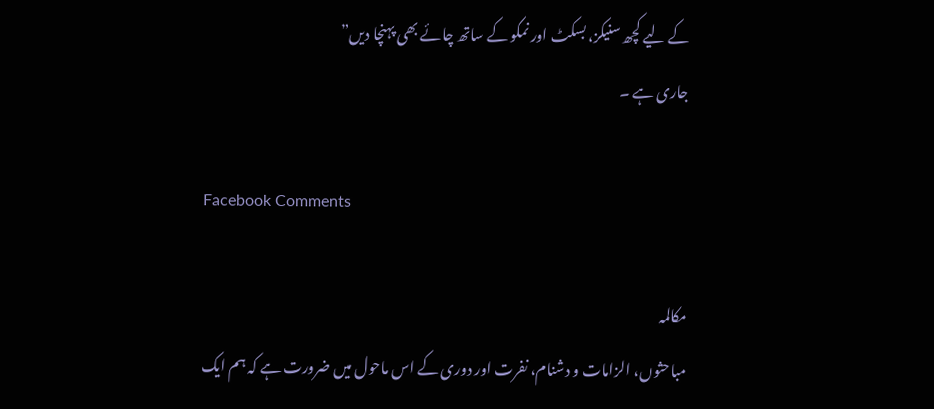کے لیے کچھ سنیکز، بسکٹ اور نمکو کے ساتھ چائے بھی پہنچا دیں”
جاری ہے ۔

Facebook Comments

مکالمہ
مباحثوں، الزامات و دشنام، نفرت اور دوری کے اس ماحول میں ضرورت ہے کہ ہم ایک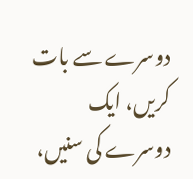دوسرے سے بات کریں، ایک دوسرے کی سنیں،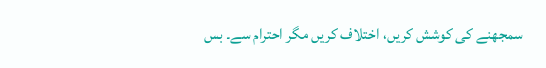سمجھنے کی کوشش کریں، اختلاف کریں مگر احترام سے۔ بس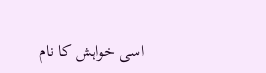اسی خواہش کا نام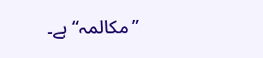”مکالمہ“ ہے۔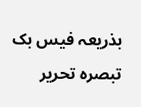بذریعہ فیس بک تبصرہ تحریر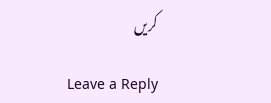کریں

Leave a Reply